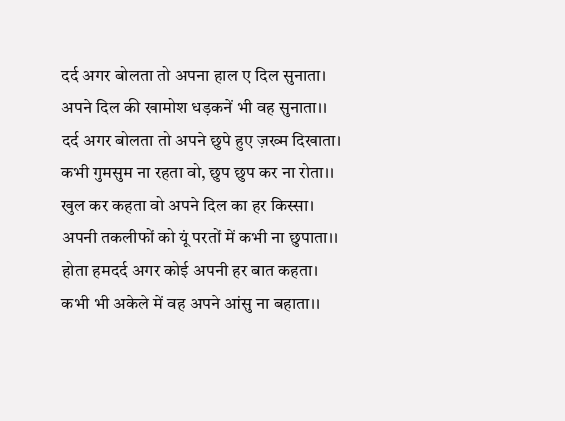दर्द अगर बोलता तो अपना हाल ए दिल सुनाता।
अपने दिल की खामोश धड़कनें भी वह सुनाता।।
दर्द अगर बोलता तो अपने छुपे हुए ज़ख्म दिखाता।
कभी गुमसुम ना रहता वो, छुप छुप कर ना रोता।।
खुल कर कहता वो अपने दिल का हर किस्सा।
अपनी तकलीफों को यूं परतों में कभी ना छुपाता।।
होता हमदर्द अगर कोई अपनी हर बात कहता।
कभी भी अकेले में वह अपने आंसु ना बहाता।।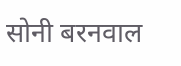सोनी बरनवाल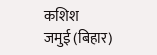कशिश
जमुई (बिहार)